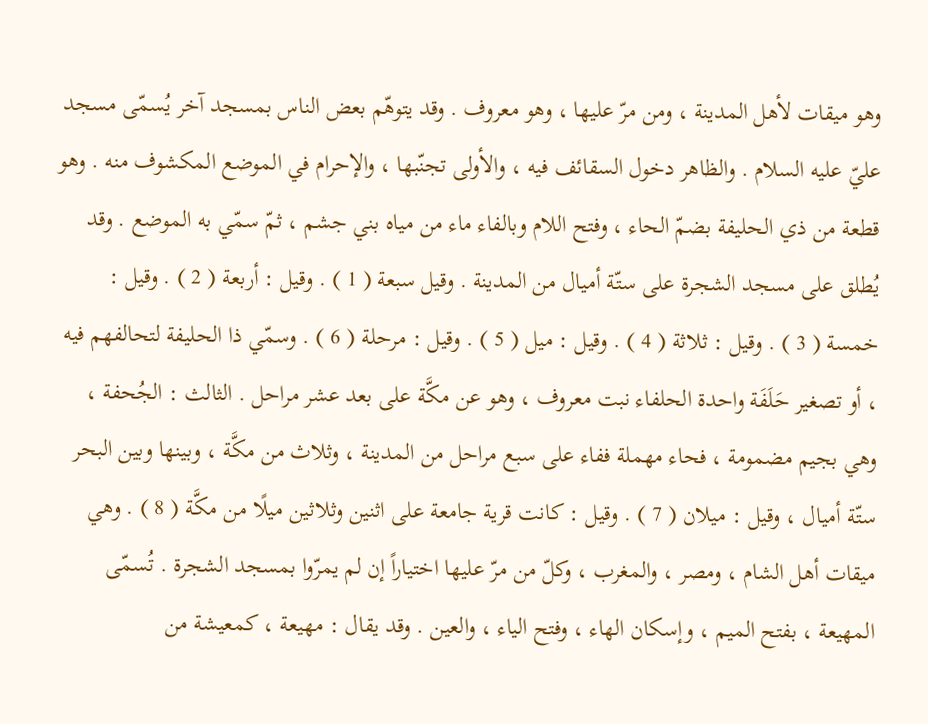وهو ميقات لأهل المدينة ، ومن مرّ عليها ، وهو معروف . وقد يتوهّم بعض الناس بمسجد آخر يُسمّى مسجد عليّ عليه السلام . والظاهر دخول السقائف فيه ، والأولى تجنّبها ، والإحرام في الموضع المكشوف منه . وهو قطعة من ذي الحليفة بضمّ الحاء ، وفتح اللام وبالفاء ماء من مياه بني جشم ، ثمّ سمّي به الموضع . وقد يُطلق على مسجد الشجرة على ستّة أميال من المدينة . وقيل سبعة ( 1 ) . وقيل : أربعة ( 2 ) . وقيل : خمسة ( 3 ) . وقيل : ثلاثة ( 4 ) . وقيل : ميل ( 5 ) . وقيل : مرحلة ( 6 ) . وسمّي ذا الحليفة لتحالفهم فيه ، أو تصغير حَلَفَة واحدة الحلفاء نبت معروف ، وهو عن مكَّة على بعد عشر مراحل . الثالث : الجُحفة ، وهي بجيم مضمومة ، فحاء مهملة ففاء على سبع مراحل من المدينة ، وثلاث من مكَّة ، وبينها وبين البحر ستّة أميال ، وقيل : ميلان ( 7 ) . وقيل : كانت قرية جامعة على اثنين وثلاثين ميلًا من مكَّة ( 8 ) . وهي ميقات أهل الشام ، ومصر ، والمغرب ، وكلّ من مرّ عليها اختياراً إن لم يمرّوا بمسجد الشجرة . تُسمّى المهيعة ، بفتح الميم ، وإسكان الهاء ، وفتح الياء ، والعين . وقد يقال : مهيعة ، كمعيشة من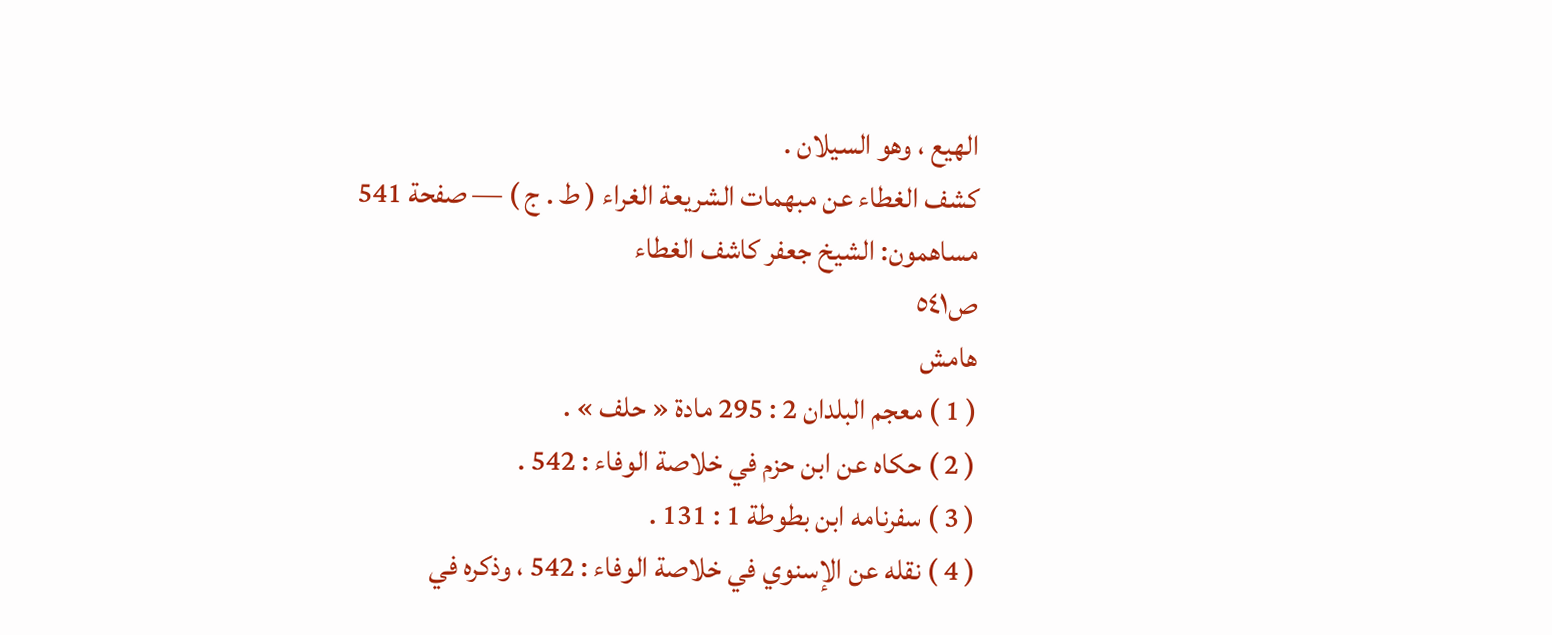الهيع ، وهو السيلان .
كشف الغطاء عن مبهمات الشريعة الغراء ( ط . ج ) — صفحة 541
مساهمون: الشيخ جعفر كاشف الغطاء
ص٥٤١
هامش
( 1 ) معجم البلدان 2 : 295 مادة « حلف » .
( 2 ) حكاه عن ابن حزم في خلاصة الوفاء : 542 .
( 3 ) سفرنامه ابن بطوطة 1 : 131 .
( 4 ) نقله عن الإسنوي في خلاصة الوفاء : 542 ، وذكره في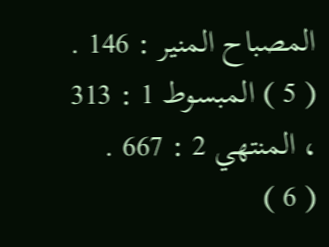المصباح المنير : 146 .
( 5 ) المبسوط 1 : 313 ، المنتهي 2 : 667 .
( 6 )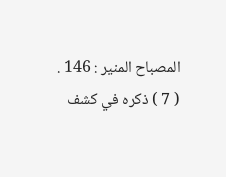المصباح المنير : 146 .
( 7 ) ذكره في كشف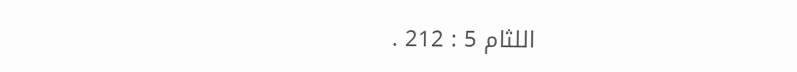اللثام 5 : 212 .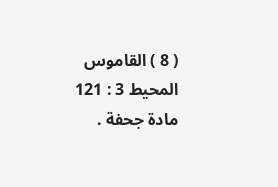( 8 ) القاموس المحيط 3 : 121 مادة جحفة .